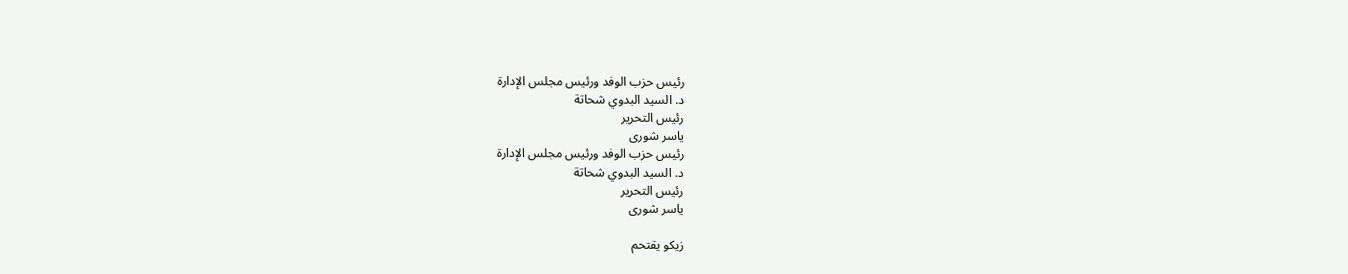رئيس حزب الوفد ورئيس مجلس الإدارة
د. السيد البدوي شحاتة
رئيس التحرير
ياسر شورى
رئيس حزب الوفد ورئيس مجلس الإدارة
د. السيد البدوي شحاتة
رئيس التحرير
ياسر شورى

زيكو يقتحم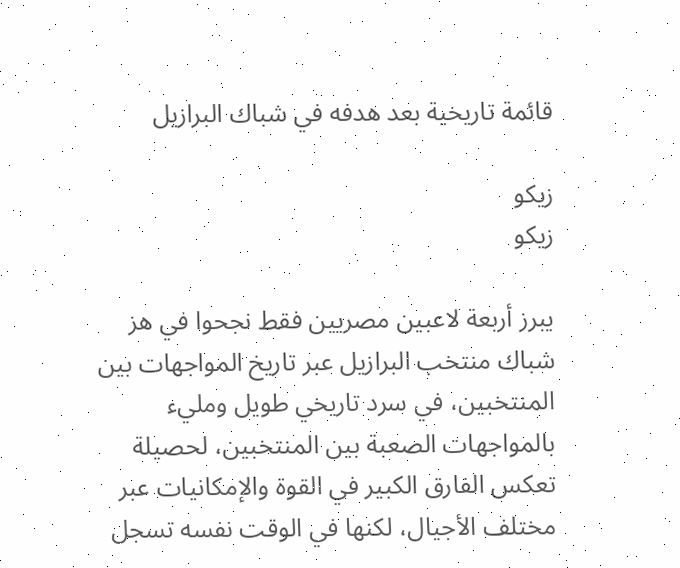قائمة تاريخية بعد هدفه في شباك البرازيل

زيكو
زيكو

يبرز أربعة لاعبين مصريين فقط نجحوا في هز شباك منتخب البرازيل عبر تاريخ المواجهات بين المنتخبين، في سرد تاريخي طويل ومليء بالمواجهات الصعبة بين المنتخبين، لحصيلة تعكس الفارق الكبير في القوة والإمكانيات عبر مختلف الأجيال، لكنها في الوقت نفسه تسجل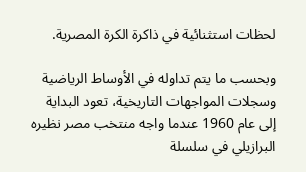لحظات استثنائية في ذاكرة الكرة المصرية.

وبحسب ما يتم تداوله في الأوساط الرياضية وسجلات المواجهات التاريخية، تعود البداية إلى عام 1960 عندما واجه منتخب مصر نظيره البرازيلي في سلسلة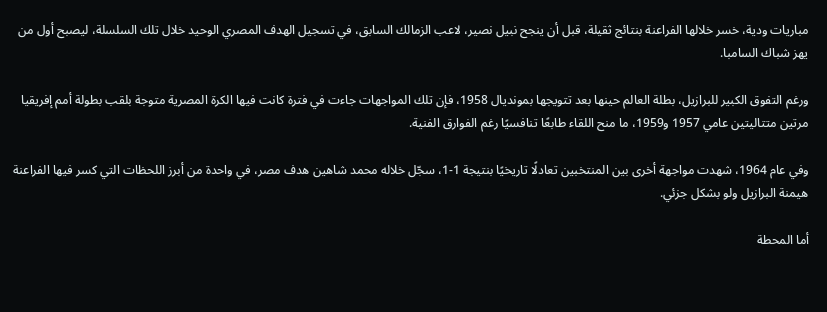مباريات ودية، خسر خلالها الفراعنة بنتائج ثقيلة، قبل أن ينجح نبيل نصير، لاعب الزمالك السابق، في تسجيل الهدف المصري الوحيد خلال تلك السلسلة، ليصبح أول من يهز شباك السامبا.

ورغم التفوق الكبير للبرازيل، بطلة العالم حينها بعد تتويجها بمونديال 1958، فإن تلك المواجهات جاءت في فترة كانت فيها الكرة المصرية متوجة بلقب بطولة أمم إفريقيا مرتين متتاليتين عامي 1957 و1959، ما منح اللقاء طابعًا تنافسيًا رغم الفوارق الفنية.

وفي عام 1964، شهدت مواجهة أخرى بين المنتخبين تعادلًا تاريخيًا بنتيجة 1-1، سجّل خلاله محمد شاهين هدف مصر، في واحدة من أبرز اللحظات التي كسر فيها الفراعنة هيمنة البرازيل ولو بشكل جزئي.

أما المحطة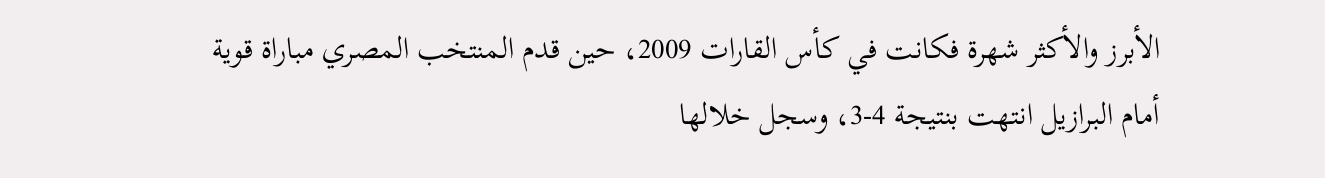الأبرز والأكثر شهرة فكانت في كأس القارات 2009، حين قدم المنتخب المصري مباراة قوية أمام البرازيل انتهت بنتيجة 4-3، وسجل خلالها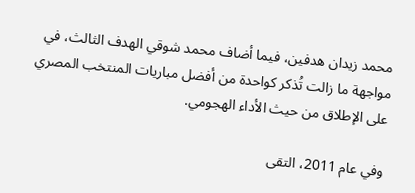محمد زيدان هدفين، فيما أضاف محمد شوقي الهدف الثالث، في مواجهة ما زالت تُذكر كواحدة من أفضل مباريات المنتخب المصري على الإطلاق من حيث الأداء الهجومي.

وفي عام 2011، التقى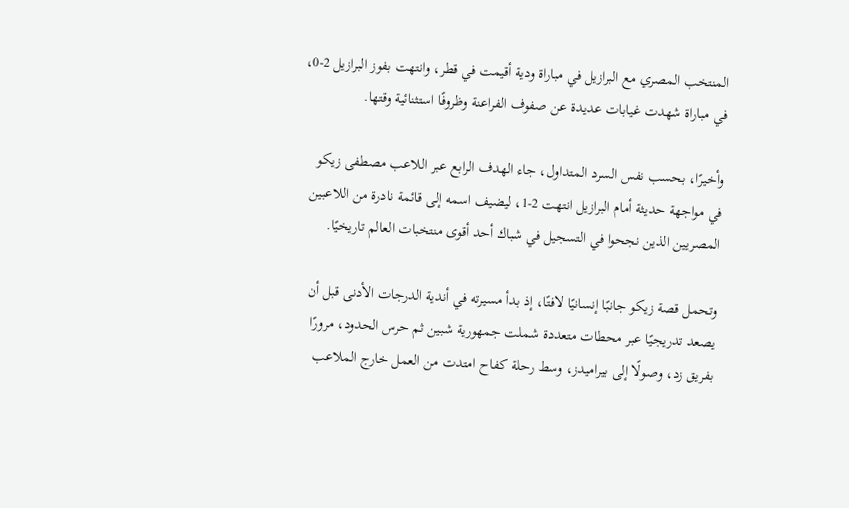المنتخب المصري مع البرازيل في مباراة ودية أقيمت في قطر، وانتهت بفوز البرازيل 2-0، في مباراة شهدت غيابات عديدة عن صفوف الفراعنة وظروفًا استثنائية وقتها.

وأخيرًا، بحسب نفس السرد المتداول، جاء الهدف الرابع عبر اللاعب مصطفى زيكو في مواجهة حديثة أمام البرازيل انتهت 2-1، ليضيف اسمه إلى قائمة نادرة من اللاعبين المصريين الذين نجحوا في التسجيل في شباك أحد أقوى منتخبات العالم تاريخيًا.

وتحمل قصة زيكو جانبًا إنسانيًا لافتًا، إذ بدأ مسيرته في أندية الدرجات الأدنى قبل أن يصعد تدريجيًا عبر محطات متعددة شملت جمهورية شبين ثم حرس الحدود، مرورًا بفريق زد، وصولًا إلى بيراميدز، وسط رحلة كفاح امتدت من العمل خارج الملاعب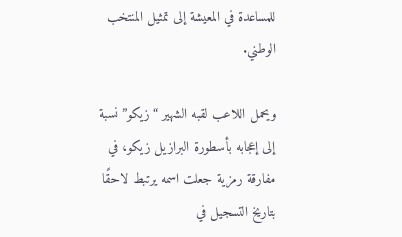للمساعدة في المعيشة إلى تمثيل المنتخب الوطني.

ويحمل اللاعب لقبه الشهير “زيكو” نسبة إلى إعجابه بأسطورة البرازيل زيكو، في مفارقة رمزية جعلت اسمه يرتبط لاحقًا بتاريخ التسجيل في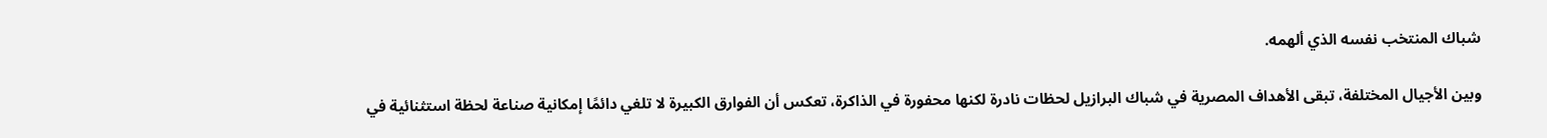شباك المنتخب نفسه الذي ألهمه.

وبين الأجيال المختلفة، تبقى الأهداف المصرية في شباك البرازيل لحظات نادرة لكنها محفورة في الذاكرة، تعكس أن الفوارق الكبيرة لا تلغي دائمًا إمكانية صناعة لحظة استثنائية في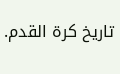تاريخ كرة القدم.